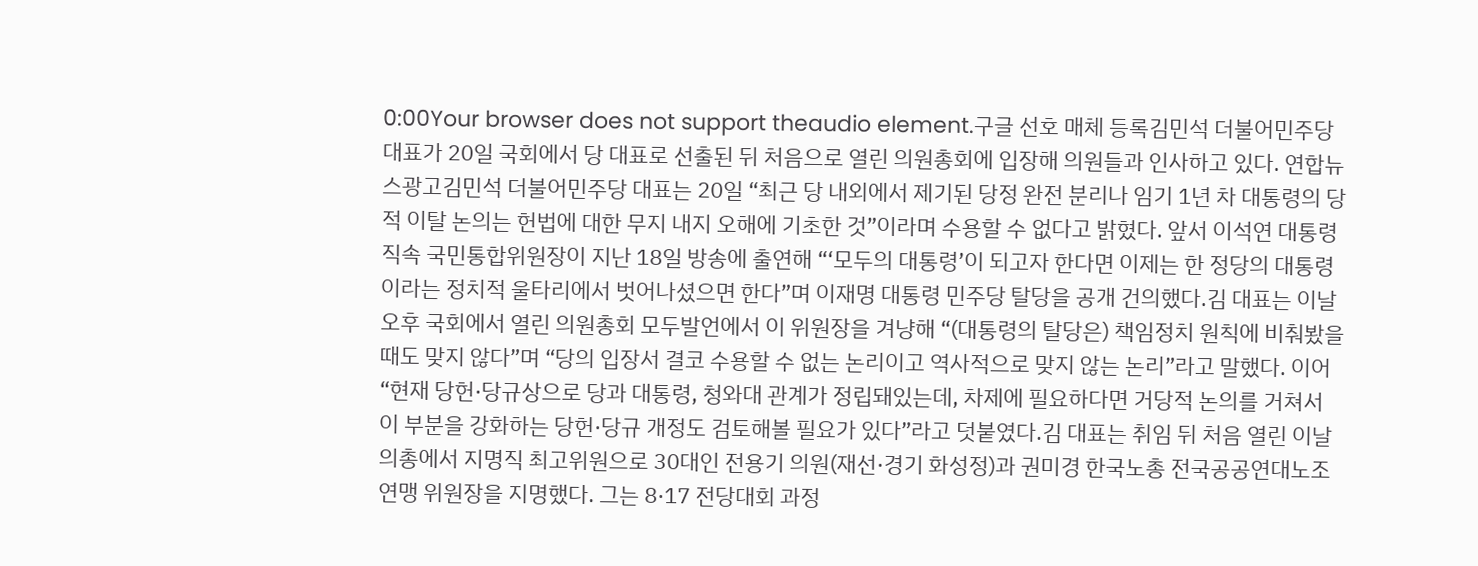0:00Your browser does not support theaudio element.구글 선호 매체 등록김민석 더불어민주당 대표가 20일 국회에서 당 대표로 선출된 뒤 처음으로 열린 의원총회에 입장해 의원들과 인사하고 있다. 연합뉴스광고김민석 더불어민주당 대표는 20일 “최근 당 내외에서 제기된 당정 완전 분리나 임기 1년 차 대통령의 당적 이탈 논의는 헌법에 대한 무지 내지 오해에 기초한 것”이라며 수용할 수 없다고 밝혔다. 앞서 이석연 대통령 직속 국민통합위원장이 지난 18일 방송에 출연해 “‘모두의 대통령’이 되고자 한다면 이제는 한 정당의 대통령이라는 정치적 울타리에서 벗어나셨으면 한다”며 이재명 대통령 민주당 탈당을 공개 건의했다.김 대표는 이날 오후 국회에서 열린 의원총회 모두발언에서 이 위원장을 겨냥해 “(대통령의 탈당은) 책임정치 원칙에 비춰봤을 때도 맞지 않다”며 “당의 입장서 결코 수용할 수 없는 논리이고 역사적으로 맞지 않는 논리”라고 말했다. 이어 “현재 당헌·당규상으로 당과 대통령, 청와대 관계가 정립돼있는데, 차제에 필요하다면 거당적 논의를 거쳐서 이 부분을 강화하는 당헌·당규 개정도 검토해볼 필요가 있다”라고 덧붙였다.김 대표는 취임 뒤 처음 열린 이날 의총에서 지명직 최고위원으로 30대인 전용기 의원(재선·경기 화성정)과 권미경 한국노총 전국공공연대노조연맹 위원장을 지명했다. 그는 8·17 전당대회 과정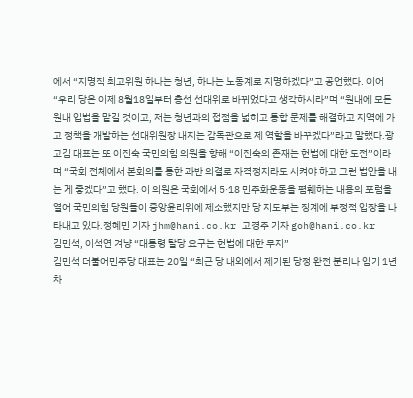에서 “지명직 최고위원 하나는 청년, 하나는 노동계로 지명하겠다”고 공언했다. 이어 “우리 당은 이제 8월18일부터 총선 선대위로 바뀌었다고 생각하시라”며 “원내에 모든 원내 입법을 맡길 것이고, 저는 청년과의 접점을 넓히고 통합 문제를 해결하고 지역에 가고 정책을 개발하는 선대위원장 내지는 감독관으로 제 역할을 바꾸겠다”라고 말했다.광고김 대표는 또 이진숙 국민의힘 의원을 향해 “이진숙의 존재는 헌법에 대한 도전”이라며 “국회 전체에서 본회의를 통한 과반 의결로 자격정지라도 시켜야 하고 그런 법안을 내는 게 좋겠다”고 했다. 이 의원은 국회에서 5·18 민주화운동을 폄훼하는 내용의 포럼을 열어 국민의힘 당원들이 중앙윤리위에 제소했지만 당 지도부는 징계에 부정적 입장을 나타내고 있다.정혜민 기자 jhm@hani.co.kr 고경주 기자 goh@hani.co.kr
김민석, 이석연 겨냥 “대통령 탈당 요구는 헌법에 대한 무지”
김민석 더불어민주당 대표는 20일 “최근 당 내외에서 제기된 당정 완전 분리나 임기 1년 차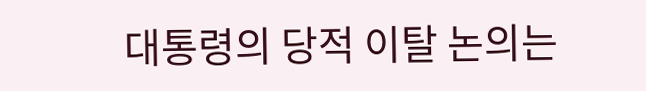대통령의 당적 이탈 논의는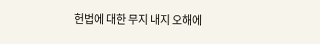헌법에 대한 무지 내지 오해에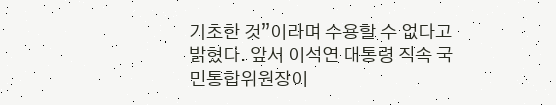기초한 것”이라며 수용할 수 없다고 밝혔다. 앞서 이석연 대통령 직속 국민통합위원장이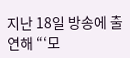지난 18일 방송에 출연해 “‘모